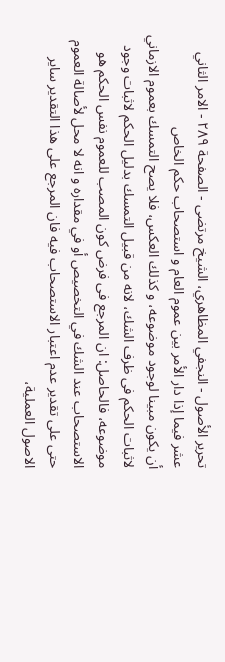تحرير الأصول - النجفي المظاهري، الشيخ مرتضى - الصفحة ٢٨٩ - الامر الثاني عشر فيما إذا دار الأمر بين عموم العام و استصحاب حكم الخاص
أن يكون مبينا لوجود موضوعه، و كذلك العكس، فلا يصح التمسك بعموم الازماني لاثبات الحكم فى ظرف الشك، لانه من قبيل التمسك بدليل الحكم لاثبات وجود موضوعه، فالحاصل: ان المرجع فى فرض كون المصب للعموم نفس الحكم هو الاستصحاب عند الشك في التخصيص أو في مقداره و انه لا محل لأصالة العموم حتى على تقدير عدم اعتبار الاستصحاب فيه فان المرجع على هذا التقدير ساير الاصول العملية،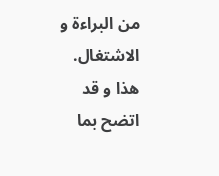من البراءة و الاشتغال.
هذا و قد اتضح بما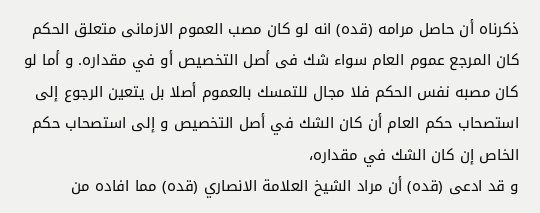ذكرناه أن حاصل مرامه (قده) انه لو كان مصب العموم الازمانى متعلق الحكم كان المرجع عموم العام سواء شك فى أصل التخصيص أو في مقداره. و أما لو كان مصبه نفس الحكم فلا مجال للتمسك بالعموم أصلا بل يتعين الرجوع إلى استصحاب حكم العام أن كان الشك في أصل التخصيص و إلى استصحاب حكم الخاص إن كان الشك في مقداره،
و قد ادعى (قده) أن مراد الشيخ العلامة الانصاري (قده) مما افاده من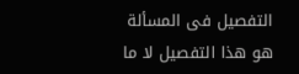التفصيل فى المسألة هو هذا التفصيل لا ما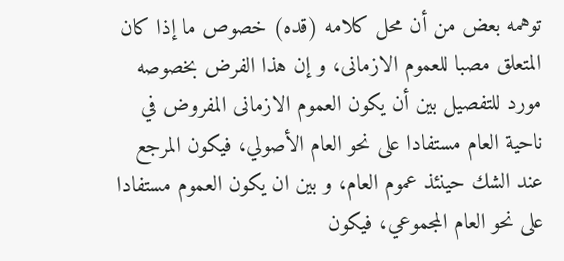توهمه بعض من أن محل كلامه (قده) خصوص ما إذا كان المتعلق مصبا للعموم الازمانى، و إن هذا الفرض بخصوصه مورد للتفصيل بين أن يكون العموم الازمانى المفروض في ناحية العام مستفادا على نحو العام الأصولي، فيكون المرجع عند الشك حينئذ عموم العام، و بين ان يكون العموم مستفادا على نحو العام المجموعي، فيكون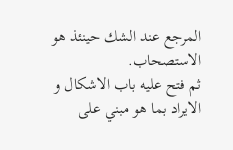المرجع عند الشك حينئذ هو الاستصحاب.
ثم فتح عليه باب الاشكال و الايراد بما هو مبني على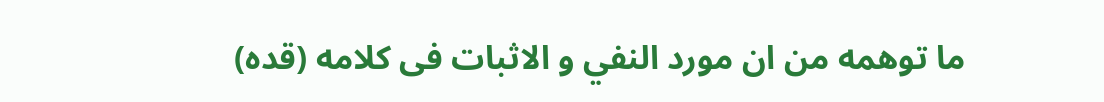ما توهمه من ان مورد النفي و الاثبات فى كلامه (قده)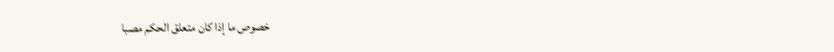خصوص ما إذا كان متعلق الحكم مصبا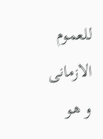للعموم الازمانى و هو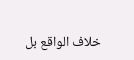خلاف الواقع بل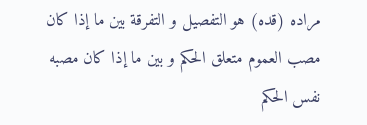مراده (قده) هو التفصيل و التفرقة بين ما إذا كان مصب العموم متعلق الحكم و بين ما إذا كان مصبه نفس الحكم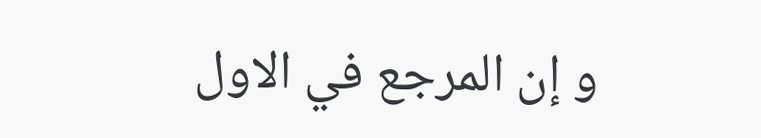و إن المرجع في الاول